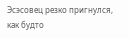Эсэсовец резко пригнулся, как будто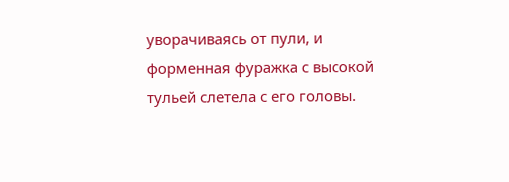уворачиваясь от пули, и форменная фуражка с высокой тульей слетела с его головы.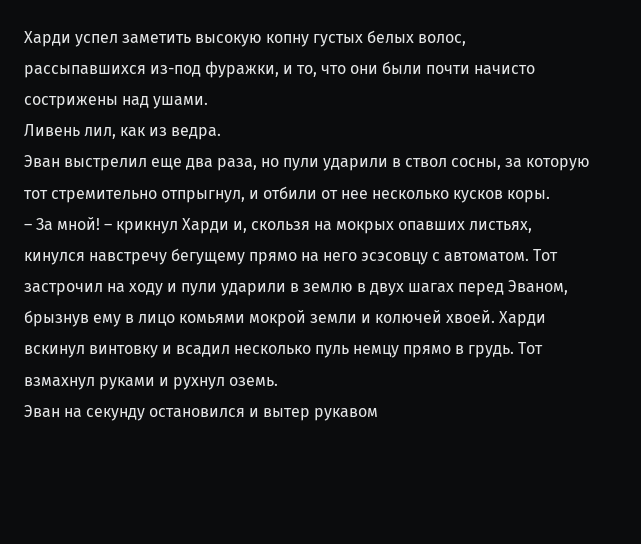Харди успел заметить высокую копну густых белых волос, рассыпавшихся из-под фуражки, и то, что они были почти начисто сострижены над ушами.
Ливень лил, как из ведра.
Эван выстрелил еще два раза, но пули ударили в ствол сосны, за которую тот стремительно отпрыгнул, и отбили от нее несколько кусков коры.
– За мной! – крикнул Харди и, скользя на мокрых опавших листьях, кинулся навстречу бегущему прямо на него эсэсовцу с автоматом. Тот застрочил на ходу и пули ударили в землю в двух шагах перед Эваном, брызнув ему в лицо комьями мокрой земли и колючей хвоей. Харди вскинул винтовку и всадил несколько пуль немцу прямо в грудь. Тот взмахнул руками и рухнул оземь.
Эван на секунду остановился и вытер рукавом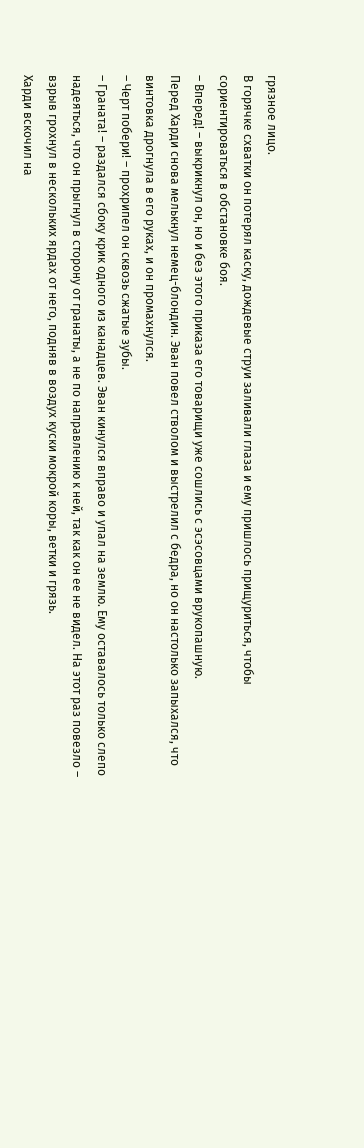грязное лицо.
В горячке схватки он потерял каску, дождевые струи заливали глаза и ему пришлось прищуриться, чтобы сориентироваться в обстановке боя.
– Вперед! – выкрикнул он, но и без этого приказа его товарищи уже сошлись с эсэсовцами врукопашную.
Перед Харди снова мелькнул немец-блондин. Эван повел стволом и выстрелил с бедра, но он настолько запыхался, что винтовка дрогнула в его руках, и он промахнулся.
– Черт побери! – прохрипел он сквозь сжатые зубы.
– Граната! – раздался сбоку крик одного из канадцев. Эван кинулся вправо и упал на землю. Ему оставалось только слепо надеяться, что он прыгнул в сторону от гранаты, а не по направлению к ней, так как он ее не видел. На этот раз повезло – взрыв грохнул в нескольких ярдах от него, подняв в воздух куски мокрой коры, ветки и грязь.
Харди вскочил на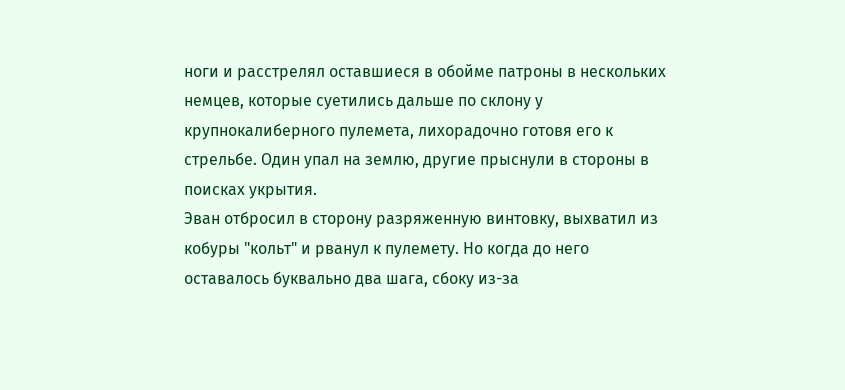ноги и расстрелял оставшиеся в обойме патроны в нескольких немцев, которые суетились дальше по склону у крупнокалиберного пулемета, лихорадочно готовя его к стрельбе. Один упал на землю, другие прыснули в стороны в поисках укрытия.
Эван отбросил в сторону разряженную винтовку, выхватил из кобуры "кольт" и рванул к пулемету. Но когда до него оставалось буквально два шага, сбоку из-за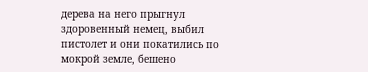дерева на него прыгнул здоровенный немец, выбил пистолет и они покатились по мокрой земле, бешено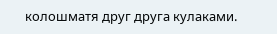колошматя друг друга кулаками.